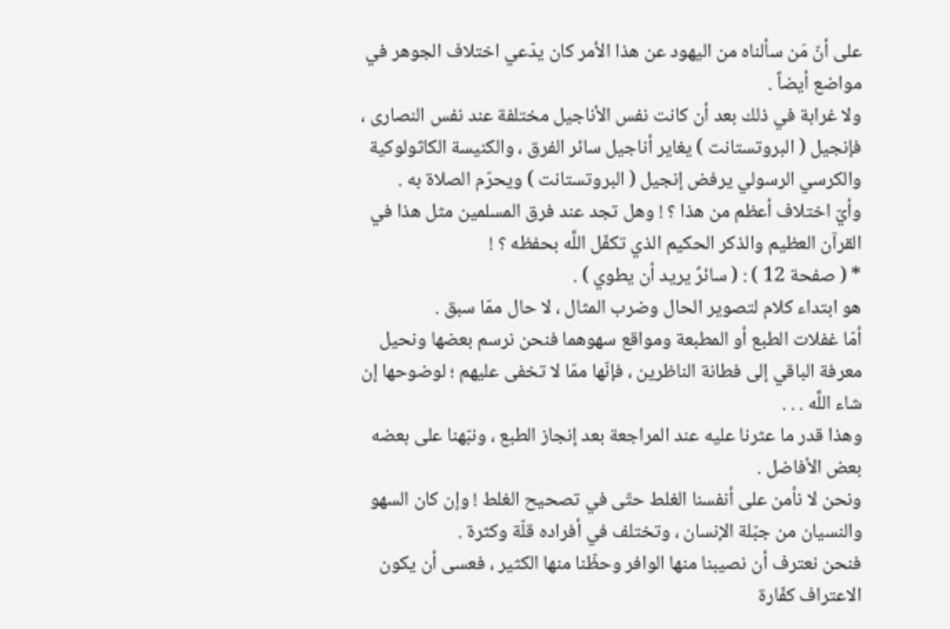على أنّ مَن سألناه من اليهود عن هذا الأمر كان يدّعي اختلاف الجوهر في مواضع أيضاً .
ولا غرابة في ذلك بعد أن كانت نفس الأناجيل مختلفة عند نفس النصارى ، فإنجيل ( البروتستانت ) يغاير أناجيل سائر الفرق ، والكنيسة الكاثولوكية والكرسي الرسولي يرفض إنجيل ( البروتستانت ) ويحرّم الصلاة به .
وأيّ اختلاف أعظم من هذا ؟ ! وهل تجد عند فرق المسلمين مثل هذا في القرآن العظيم والذكر الحكيم الذي تكفّل اللَّه بحفظه ؟ !
* ( صفحة 12 ) : ( سائرٌ يريد أن يطوي ) .
هو ابتداء كلام لتصوير الحال وضرب المثال ، لا حال ممّا سبق .
أمّا غفلات الطبع أو المطبعة ومواقع سهوهما فنحن نرسم بعضها ونحيل معرفة الباقي إلى فطانة الناظرين ، فإنّها ممّا لا تخفى عليهم ؛ لوضوحها إن شاء اللَّه . . .
وهذا قدر ما عثرنا عليه عند المراجعة بعد إنجاز الطبع ، ونبّهنا على بعضه بعض الأفاضل .
ونحن لا نأمن على أنفسنا الغلط حتّى في تصحيح الغلط ! وإن كان السهو والنسيان من جبّلة الإنسان ، وتختلف في أفراده قلّة وكثرة .
فنحن نعترف أن نصيبنا منها الوافر وحظّنا منها الكثير ، فعسى أن يكون الاعتراف كفّارة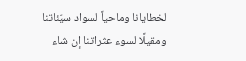لخطايانا وماحياً لسواد سيّئاتنا ومقيلًا لسوء عثراتنا إن شاء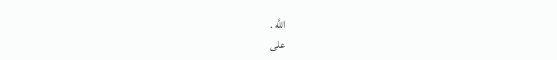اللَّه .
على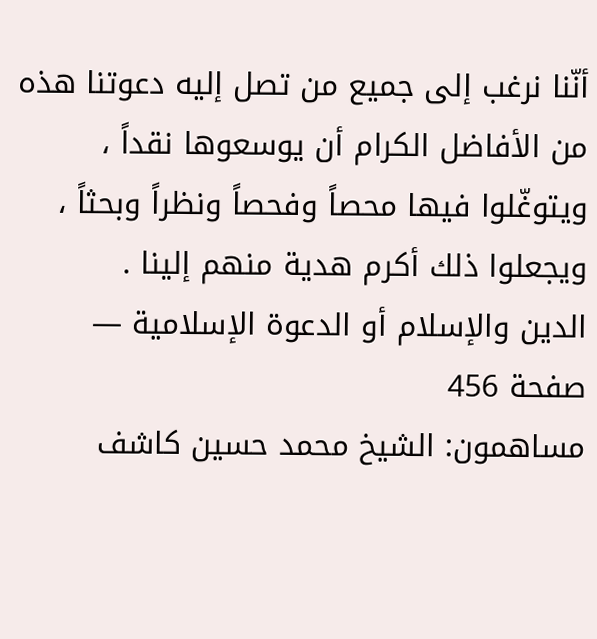أنّنا نرغب إلى جميع من تصل إليه دعوتنا هذه من الأفاضل الكرام أن يوسعوها نقداً ، ويتوغّلوا فيها محصاً وفحصاً ونظراً وبحثاً ، ويجعلوا ذلك أكرم هدية منهم إلينا .
الدين والإسلام أو الدعوة الإسلامية — صفحة 456
مساهمون: الشيخ محمد حسين كاشف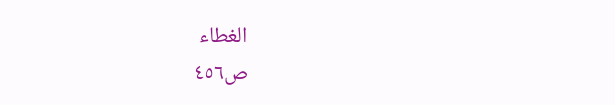الغطاء
ص٤٥٦